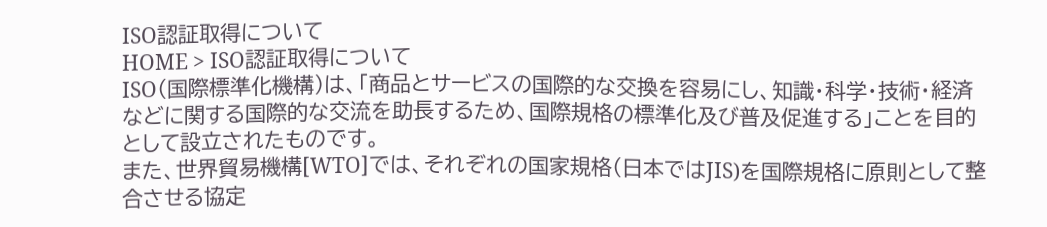ISO認証取得について
HOME > ISO認証取得について
ISO(国際標準化機構)は、「商品とサービスの国際的な交換を容易にし、知識・科学・技術・経済などに関する国際的な交流を助長するため、国際規格の標準化及び普及促進する」ことを目的として設立されたものです。
また、世界貿易機構[WTO]では、それぞれの国家規格(日本ではJIS)を国際規格に原則として整合させる協定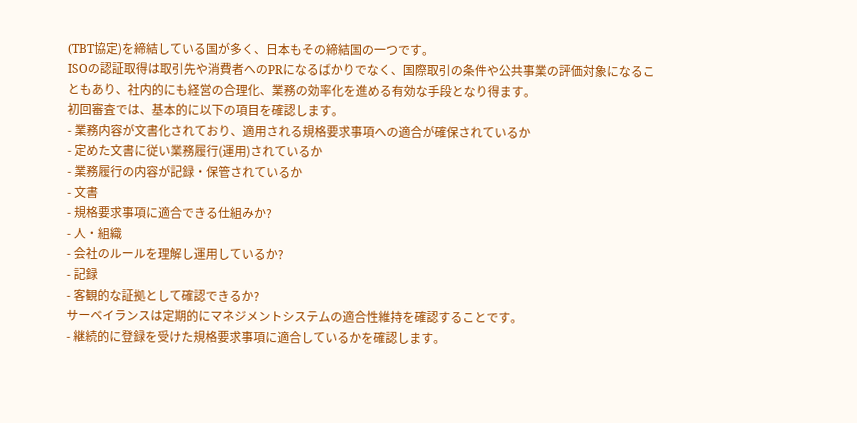(TBT協定)を締結している国が多く、日本もその締結国の一つです。
ISOの認証取得は取引先や消費者へのPRになるばかりでなく、国際取引の条件や公共事業の評価対象になることもあり、社内的にも経営の合理化、業務の効率化を進める有効な手段となり得ます。
初回審査では、基本的に以下の項目を確認します。
- 業務内容が文書化されており、適用される規格要求事項への適合が確保されているか
- 定めた文書に従い業務履行(運用)されているか
- 業務履行の内容が記録・保管されているか
- 文書
- 規格要求事項に適合できる仕組みか?
- 人・組織
- 会社のルールを理解し運用しているか?
- 記録
- 客観的な証拠として確認できるか?
サーベイランスは定期的にマネジメントシステムの適合性維持を確認することです。
- 継続的に登録を受けた規格要求事項に適合しているかを確認します。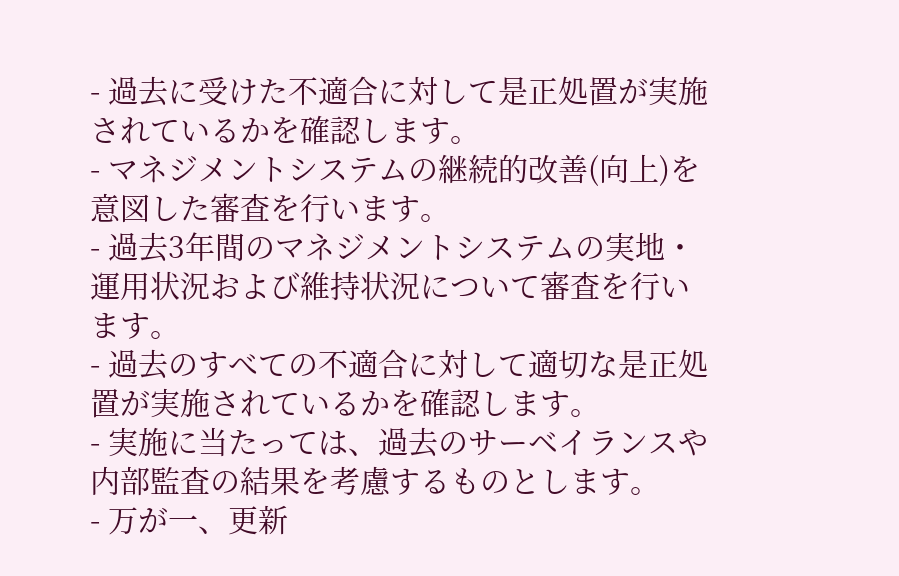- 過去に受けた不適合に対して是正処置が実施されているかを確認します。
- マネジメントシステムの継続的改善(向上)を意図した審査を行います。
- 過去3年間のマネジメントシステムの実地・運用状況および維持状況について審査を行います。
- 過去のすべての不適合に対して適切な是正処置が実施されているかを確認します。
- 実施に当たっては、過去のサーベイランスや内部監査の結果を考慮するものとします。
- 万が一、更新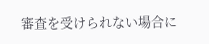審査を受けられない場合に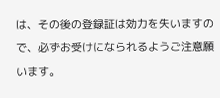は、その後の登録証は効力を失いますので、必ずお受けになられるようご注意願います。